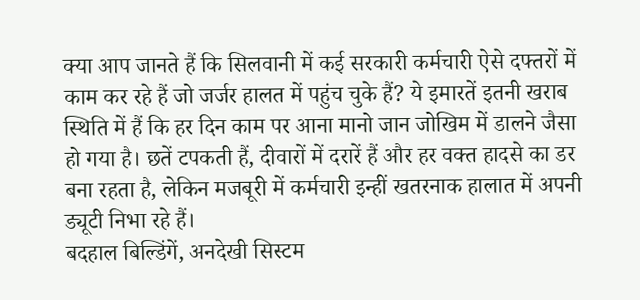क्या आप जानते हैं कि सिलवानी में कई सरकारी कर्मचारी ऐसे दफ्तरों में काम कर रहे हैं जो जर्जर हालत में पहुंच चुके हैं? ये इमारतें इतनी खराब स्थिति में हैं कि हर दिन काम पर आना मानो जान जोखिम में डालने जैसा हो गया है। छतें टपकती हैं, दीवारों में दरारें हैं और हर वक्त हादसे का डर बना रहता है, लेकिन मजबूरी में कर्मचारी इन्हीं खतरनाक हालात में अपनी ड्यूटी निभा रहे हैं।
बदहाल बिल्डिंगें, अनदेखी सिस्टम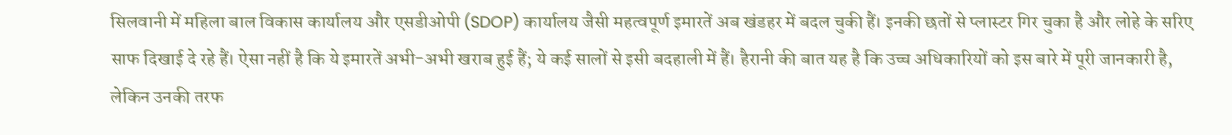सिलवानी में महिला बाल विकास कार्यालय और एसडीओपी (SDOP) कार्यालय जैसी महत्वपूर्ण इमारतें अब खंडहर में बदल चुकी हैं। इनकी छतों से प्लास्टर गिर चुका है और लोहे के सरिए साफ दिखाई दे रहे हैं। ऐसा नहीं है कि ये इमारतें अभी-अभी खराब हुई हैं; ये कई सालों से इसी बदहाली में हैं। हैरानी की बात यह है कि उच्च अधिकारियों को इस बारे में पूरी जानकारी है, लेकिन उनकी तरफ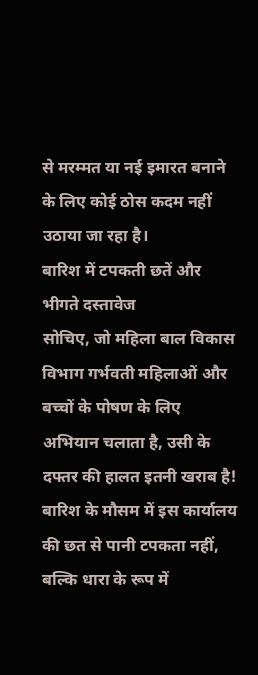से मरम्मत या नई इमारत बनाने के लिए कोई ठोस कदम नहीं उठाया जा रहा है।
बारिश में टपकती छतें और भीगते दस्तावेज
सोचिए, जो महिला बाल विकास विभाग गर्भवती महिलाओं और बच्चों के पोषण के लिए अभियान चलाता है, उसी के दफ्तर की हालत इतनी खराब है! बारिश के मौसम में इस कार्यालय की छत से पानी टपकता नहीं, बल्कि धारा के रूप में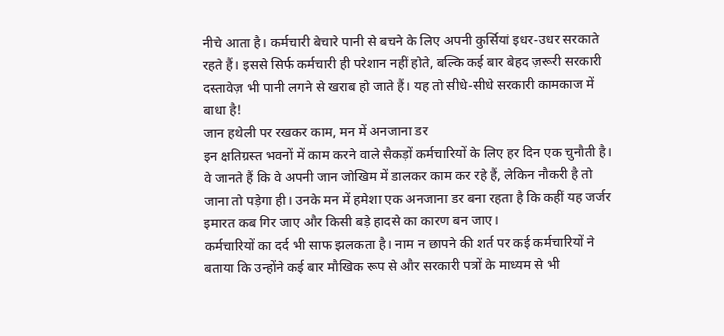नीचे आता है। कर्मचारी बेचारे पानी से बचने के लिए अपनी कुर्सियां इधर-उधर सरकाते रहते हैं। इससे सिर्फ कर्मचारी ही परेशान नहीं होते, बल्कि कई बार बेहद ज़रूरी सरकारी दस्तावेज़ भी पानी लगने से खराब हो जाते हैं। यह तो सीधे-सीधे सरकारी कामकाज में बाधा है!
जान हथेली पर रखकर काम, मन में अनजाना डर
इन क्षतिग्रस्त भवनों में काम करने वाले सैकड़ों कर्मचारियों के लिए हर दिन एक चुनौती है। वे जानते हैं कि वे अपनी जान जोखिम में डालकर काम कर रहे हैं, लेकिन नौकरी है तो जाना तो पड़ेगा ही। उनके मन में हमेशा एक अनजाना डर बना रहता है कि कहीं यह जर्जर इमारत कब गिर जाए और किसी बड़े हादसे का कारण बन जाए।
कर्मचारियों का दर्द भी साफ झलकता है। नाम न छापने की शर्त पर कई कर्मचारियों ने बताया कि उन्होंने कई बार मौखिक रूप से और सरकारी पत्रों के माध्यम से भी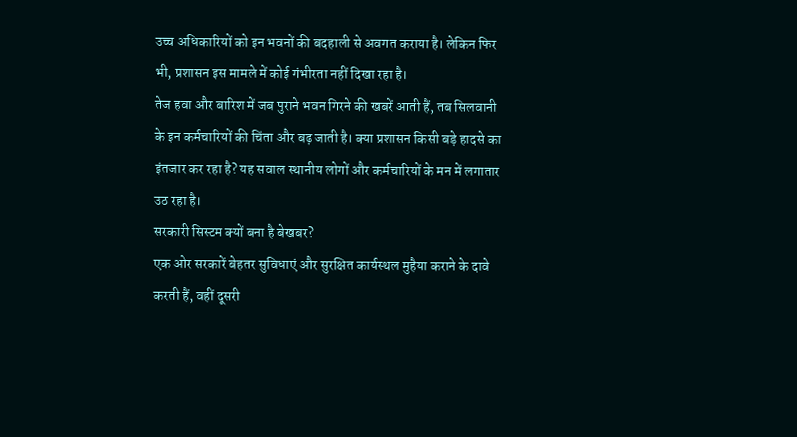उच्च अधिकारियों को इन भवनों की बदहाली से अवगत कराया है। लेकिन फिर भी, प्रशासन इस मामले में कोई गंभीरता नहीं दिखा रहा है।
तेज हवा और बारिश में जब पुराने भवन गिरने की खबरें आती हैं, तब सिलवानी के इन कर्मचारियों की चिंता और बढ़ जाती है। क्या प्रशासन किसी बड़े हादसे का इंतजार कर रहा है? यह सवाल स्थानीय लोगों और कर्मचारियों के मन में लगातार उठ रहा है।
सरकारी सिस्टम क्यों बना है बेखबर?
एक ओर सरकारें बेहतर सुविधाएं और सुरक्षित कार्यस्थल मुहैया कराने के दावे करती हैं, वहीं दूसरी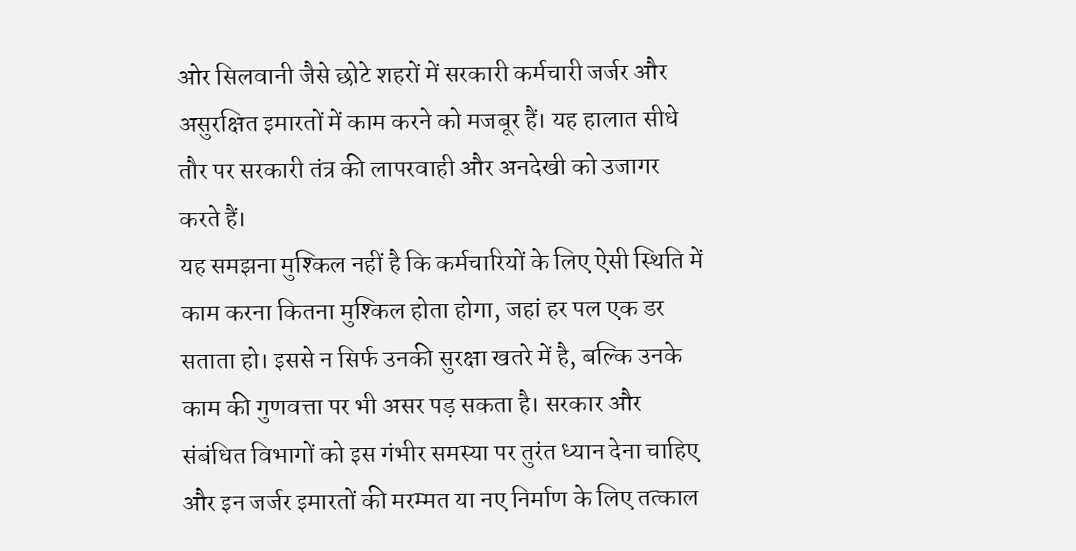ओर सिलवानी जैसे छोटे शहरों में सरकारी कर्मचारी जर्जर और असुरक्षित इमारतों में काम करने को मजबूर हैं। यह हालात सीधे तौर पर सरकारी तंत्र की लापरवाही और अनदेखी को उजागर करते हैं।
यह समझना मुश्किल नहीं है कि कर्मचारियों के लिए ऐसी स्थिति में काम करना कितना मुश्किल होता होगा, जहां हर पल एक डर सताता हो। इससे न सिर्फ उनकी सुरक्षा खतरे में है, बल्कि उनके काम की गुणवत्ता पर भी असर पड़ सकता है। सरकार और संबंधित विभागों को इस गंभीर समस्या पर तुरंत ध्यान देना चाहिए और इन जर्जर इमारतों की मरम्मत या नए निर्माण के लिए तत्काल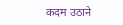कदम उठाने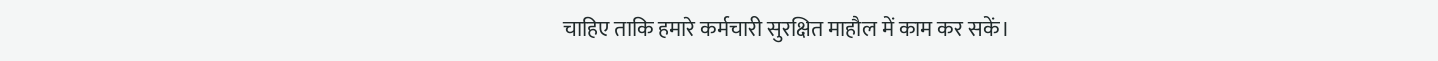चाहिए ताकि हमारे कर्मचारी सुरक्षित माहौल में काम कर सकें।